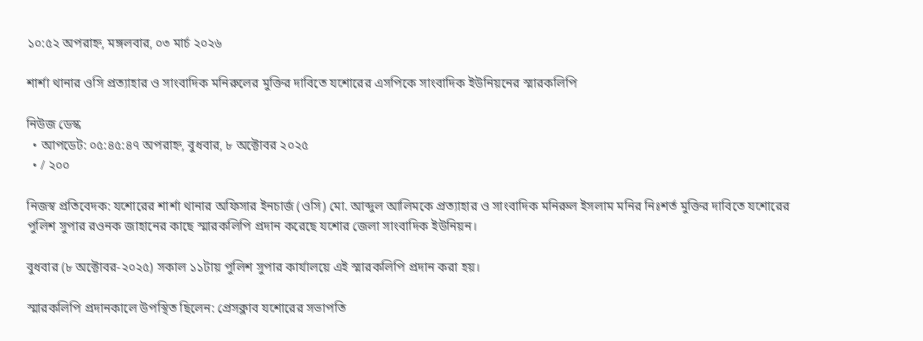১০:৫২ অপরাহ্ন, মঙ্গলবার, ০৩ মার্চ ২০২৬

শার্শা থানার ওসি প্রত্যাহার ও সাংবাদিক মনিরুলের মুক্তির দাবিতে যশোরের এসপিকে সাংবাদিক ইউনিয়নের স্মারকলিপি

নিউজ ডেস্ক
  • আপডেট: ০৫:৪৫:৪৭ অপরাহ্ন, বুধবার, ৮ অক্টোবর ২০২৫
  • / ২০০

নিজস্ব প্রতিবেদক: যশোরের শার্শা থানার অফিসার ইনচার্জ (ওসি) মো. আব্দুল আলিমকে প্রত্যাহার ও সাংবাদিক মনিরুল ইসলাম মনির নিঃশর্ত মুক্তির দাবিতে যশোরের পুলিশ সুপার রওনক জাহানের কাছে স্মারকলিপি প্রদান করেছে যশোর জেলা সাংবাদিক ইউনিয়ন।

বুধবার (৮ অক্টোবর-২০২৫) সকাল ১১টায় পুলিশ সুপার কার্যালয়ে এই স্মারকলিপি প্রদান করা হয়।

স্মারকলিপি প্রদানকালে উপস্থিত ছিলেন: প্রেসক্লাব যশোরের সভাপতি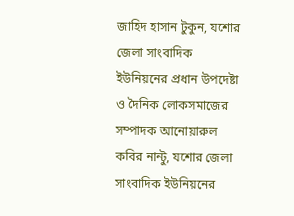জাহিদ হাসান টুকুন, যশোর জেলা সাংবাদিক ইউনিয়নের প্রধান উপদেষ্টা ও দৈনিক লোকসমাজের সম্পাদক আনোয়ারুল কবির নান্টু, যশোর জেলা সাংবাদিক ইউনিয়নের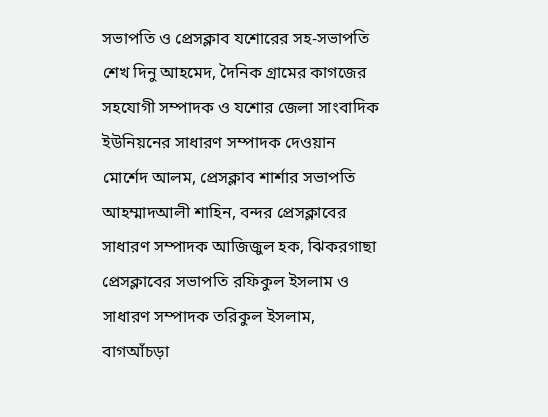সভাপতি ও প্রেসক্লাব যশোরের সহ-সভাপতি শেখ দিনু আহমেদ, দৈনিক গ্রামের কাগজের সহযোগী সম্পাদক ও যশোর জেলা সাংবাদিক ইউনিয়নের সাধারণ সম্পাদক দেওয়ান মোর্শেদ আলম, প্রেসক্লাব শার্শার সভাপতি আহম্মাদআলী শাহিন, বন্দর প্রেসক্লাবের সাধারণ সম্পাদক আজিজুল হক, ঝিকরগাছা প্রেসক্লাবের সভাপতি রফিকুল ইসলাম ও সাধারণ সম্পাদক তরিকুল ইসলাম, বাগআঁচড়া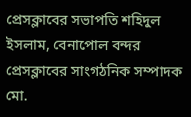প্রেসক্লাবের সভাপতি শহিদুল ইসলাম, বেনাপোল বন্দর প্রেসক্লাবের সাংগঠনিক সম্পাদক মো.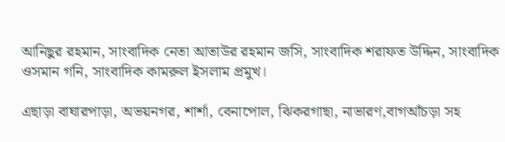আনিছুর রহমান, সাংবাদিক নেতা আতাউর রহমান জসি, সাংবাদিক শরাফত উদ্দিন, সাংবাদিক ওসমান গনি, সাংবাদিক কামরুল ইসলাম প্রমুখ।

এছাড়া বাঘারপাড়া, অভয়নগর, শার্শা, বেনাপোল, ঝিকরগাছা, নাভারণ,বাগআঁচড়া সহ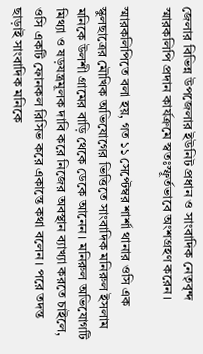জেলার বিভিন্ন উপজেলার ইউনিট প্রধান ও সাংবাদিক নেতৃবৃন্দ স্মারকলিপি প্রদান কার্যক্রমে স্বতঃস্ফূর্তভাবে অংশগ্রহণ করেন।

স্মারকলিপিতে বলা হয়, গত ১১ সেপ্টেম্বর শার্শা থানার ওসি এক স্কুলছাত্রের মৌখিক অভিযোগের ভিত্তিতে সাংবাদিক মনিরুল ইসলাম মনিকে উলশী গ্রামের বাড়ি থেকে ডেকে আনেন। মনিরুল অভিযোগটি মিথ্যা ও ষড়যন্ত্রমূলক দাবি করে নিজের অবস্থান ব্যাখ্যা করতে চাইলে, ওসি একটি ফোনকল রিসিভ করে একান্তে কথা বলেন। পরে তদন্ত ছাড়াই সাংবাদিক মনিকে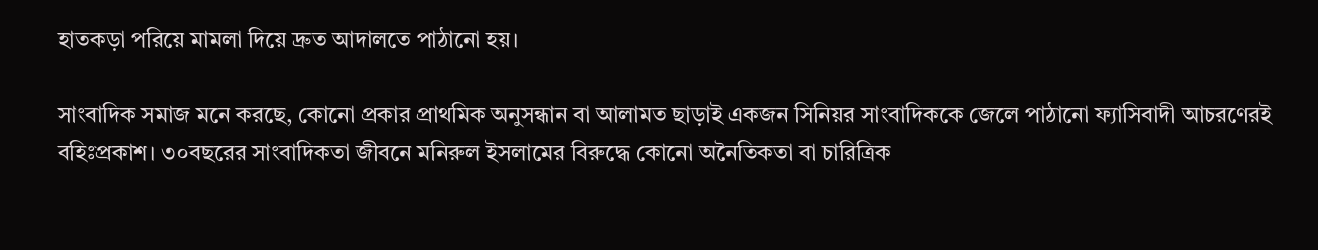হাতকড়া পরিয়ে মামলা দিয়ে দ্রুত আদালতে পাঠানো হয়।

সাংবাদিক সমাজ মনে করছে, কোনো প্রকার প্রাথমিক অনুসন্ধান বা আলামত ছাড়াই একজন সিনিয়র সাংবাদিককে জেলে পাঠানো ফ্যাসিবাদী আচরণেরই বহিঃপ্রকাশ। ৩০বছরের সাংবাদিকতা জীবনে মনিরুল ইসলামের বিরুদ্ধে কোনো অনৈতিকতা বা চারিত্রিক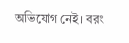অভিযোগ নেই। বরং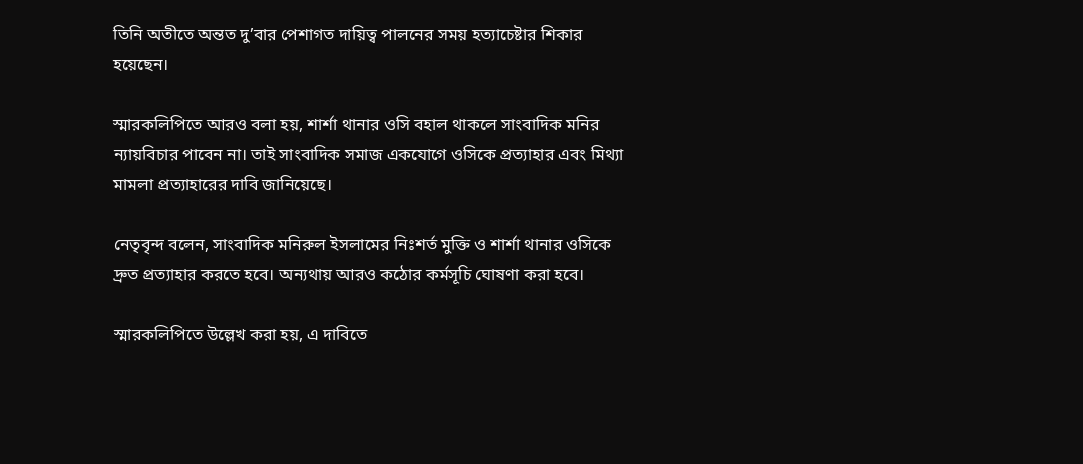তিনি অতীতে অন্তত দু’বার পেশাগত দায়িত্ব পালনের সময় হত্যাচেষ্টার শিকার হয়েছেন।

স্মারকলিপিতে আরও বলা হয়, শার্শা থানার ওসি বহাল থাকলে সাংবাদিক মনির ন্যায়বিচার পাবেন না। তাই সাংবাদিক সমাজ একযোগে ওসিকে প্রত্যাহার এবং মিথ্যা মামলা প্রত্যাহারের দাবি জানিয়েছে।

নেতৃবৃন্দ বলেন, সাংবাদিক মনিরুল ইসলামের নিঃশর্ত মুক্তি ও শার্শা থানার ওসিকে দ্রুত প্রত্যাহার করতে হবে। অন্যথায় আরও কঠোর কর্মসূচি ঘোষণা করা হবে।

স্মারকলিপিতে উল্লেখ করা হয়, এ দাবিতে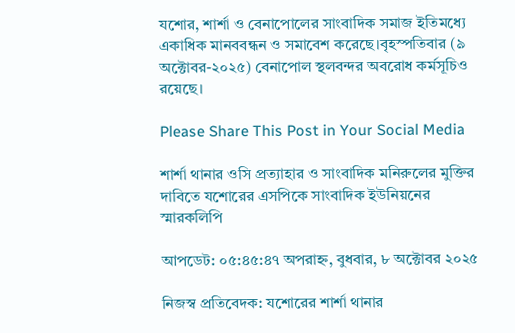যশোর, শার্শা ও বেনাপোলের সাংবাদিক সমাজ ইতিমধ্যে একাধিক মানববন্ধন ও সমাবেশ করেছে।বৃহস্পতিবার (৯ অক্টোবর-২০২৫) বেনাপোল স্থলবন্দর অবরোধ কর্মসূচিও রয়েছে।

Please Share This Post in Your Social Media

শার্শা থানার ওসি প্রত্যাহার ও সাংবাদিক মনিরুলের মুক্তির দাবিতে যশোরের এসপিকে সাংবাদিক ইউনিয়নের স্মারকলিপি

আপডেট: ০৫:৪৫:৪৭ অপরাহ্ন, বুধবার, ৮ অক্টোবর ২০২৫

নিজস্ব প্রতিবেদক: যশোরের শার্শা থানার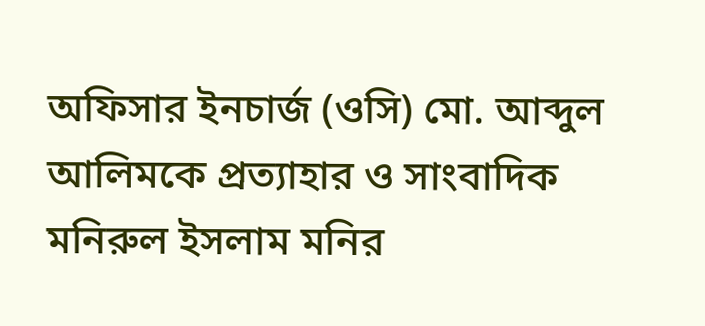অফিসার ইনচার্জ (ওসি) মো. আব্দুল আলিমকে প্রত্যাহার ও সাংবাদিক মনিরুল ইসলাম মনির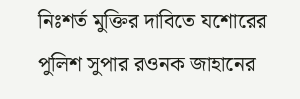নিঃশর্ত মুক্তির দাবিতে যশোরের পুলিশ সুপার রওনক জাহানের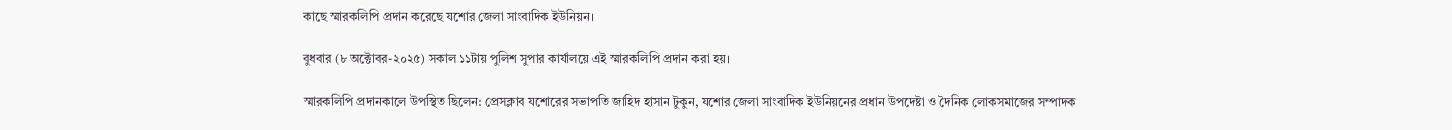কাছে স্মারকলিপি প্রদান করেছে যশোর জেলা সাংবাদিক ইউনিয়ন।

বুধবার (৮ অক্টোবর-২০২৫) সকাল ১১টায় পুলিশ সুপার কার্যালয়ে এই স্মারকলিপি প্রদান করা হয়।

স্মারকলিপি প্রদানকালে উপস্থিত ছিলেন: প্রেসক্লাব যশোরের সভাপতি জাহিদ হাসান টুকুন, যশোর জেলা সাংবাদিক ইউনিয়নের প্রধান উপদেষ্টা ও দৈনিক লোকসমাজের সম্পাদক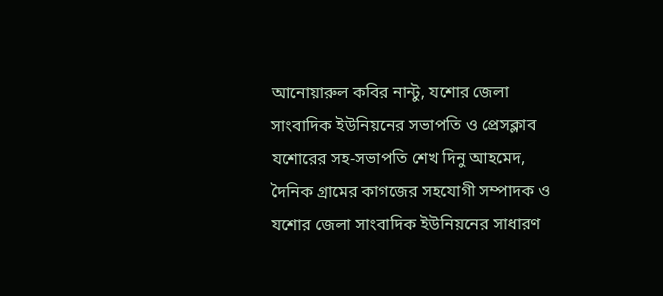আনোয়ারুল কবির নান্টু, যশোর জেলা সাংবাদিক ইউনিয়নের সভাপতি ও প্রেসক্লাব যশোরের সহ-সভাপতি শেখ দিনু আহমেদ, দৈনিক গ্রামের কাগজের সহযোগী সম্পাদক ও যশোর জেলা সাংবাদিক ইউনিয়নের সাধারণ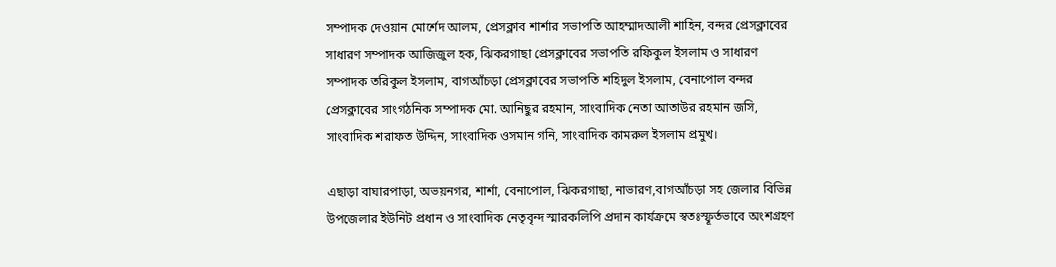সম্পাদক দেওয়ান মোর্শেদ আলম, প্রেসক্লাব শার্শার সভাপতি আহম্মাদআলী শাহিন, বন্দর প্রেসক্লাবের সাধারণ সম্পাদক আজিজুল হক, ঝিকরগাছা প্রেসক্লাবের সভাপতি রফিকুল ইসলাম ও সাধারণ সম্পাদক তরিকুল ইসলাম, বাগআঁচড়া প্রেসক্লাবের সভাপতি শহিদুল ইসলাম, বেনাপোল বন্দর প্রেসক্লাবের সাংগঠনিক সম্পাদক মো. আনিছুর রহমান, সাংবাদিক নেতা আতাউর রহমান জসি, সাংবাদিক শরাফত উদ্দিন, সাংবাদিক ওসমান গনি, সাংবাদিক কামরুল ইসলাম প্রমুখ।

এছাড়া বাঘারপাড়া, অভয়নগর, শার্শা, বেনাপোল, ঝিকরগাছা, নাভারণ,বাগআঁচড়া সহ জেলার বিভিন্ন উপজেলার ইউনিট প্রধান ও সাংবাদিক নেতৃবৃন্দ স্মারকলিপি প্রদান কার্যক্রমে স্বতঃস্ফূর্তভাবে অংশগ্রহণ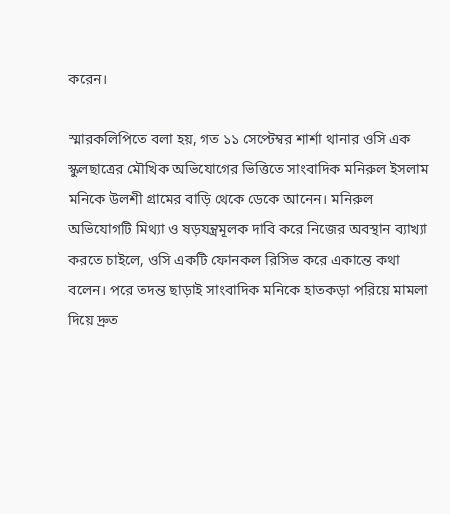করেন।

স্মারকলিপিতে বলা হয়, গত ১১ সেপ্টেম্বর শার্শা থানার ওসি এক স্কুলছাত্রের মৌখিক অভিযোগের ভিত্তিতে সাংবাদিক মনিরুল ইসলাম মনিকে উলশী গ্রামের বাড়ি থেকে ডেকে আনেন। মনিরুল অভিযোগটি মিথ্যা ও ষড়যন্ত্রমূলক দাবি করে নিজের অবস্থান ব্যাখ্যা করতে চাইলে, ওসি একটি ফোনকল রিসিভ করে একান্তে কথা বলেন। পরে তদন্ত ছাড়াই সাংবাদিক মনিকে হাতকড়া পরিয়ে মামলা দিয়ে দ্রুত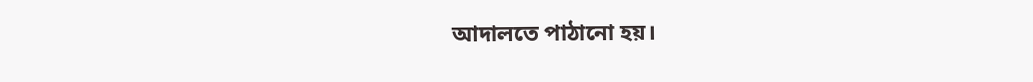আদালতে পাঠানো হয়।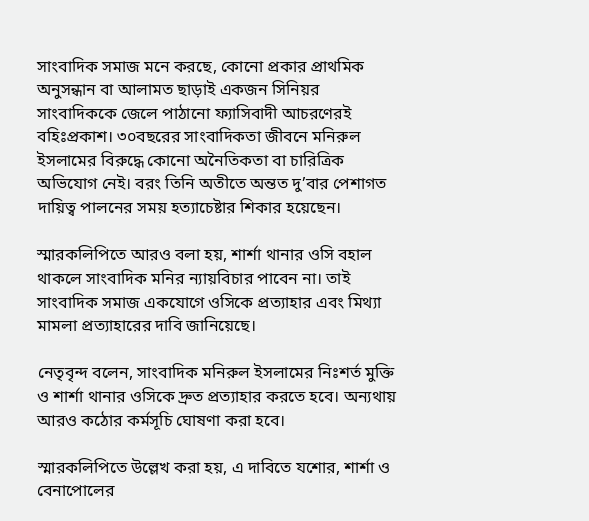সাংবাদিক সমাজ মনে করছে, কোনো প্রকার প্রাথমিক অনুসন্ধান বা আলামত ছাড়াই একজন সিনিয়র সাংবাদিককে জেলে পাঠানো ফ্যাসিবাদী আচরণেরই বহিঃপ্রকাশ। ৩০বছরের সাংবাদিকতা জীবনে মনিরুল ইসলামের বিরুদ্ধে কোনো অনৈতিকতা বা চারিত্রিক অভিযোগ নেই। বরং তিনি অতীতে অন্তত দু’বার পেশাগত দায়িত্ব পালনের সময় হত্যাচেষ্টার শিকার হয়েছেন।

স্মারকলিপিতে আরও বলা হয়, শার্শা থানার ওসি বহাল থাকলে সাংবাদিক মনির ন্যায়বিচার পাবেন না। তাই সাংবাদিক সমাজ একযোগে ওসিকে প্রত্যাহার এবং মিথ্যা মামলা প্রত্যাহারের দাবি জানিয়েছে।

নেতৃবৃন্দ বলেন, সাংবাদিক মনিরুল ইসলামের নিঃশর্ত মুক্তি ও শার্শা থানার ওসিকে দ্রুত প্রত্যাহার করতে হবে। অন্যথায় আরও কঠোর কর্মসূচি ঘোষণা করা হবে।

স্মারকলিপিতে উল্লেখ করা হয়, এ দাবিতে যশোর, শার্শা ও বেনাপোলের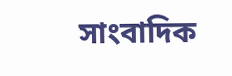সাংবাদিক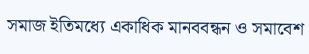সমাজ ইতিমধ্যে একাধিক মানববন্ধন ও সমাবেশ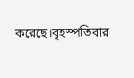করেছে।বৃহস্পতিবার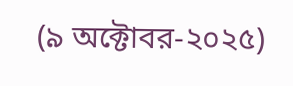(৯ অক্টোবর-২০২৫)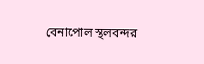বেনাপোল স্থলবন্দর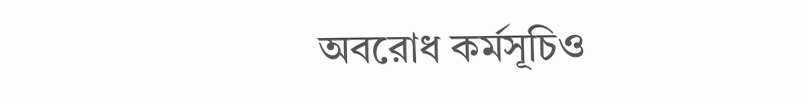অবরোধ কর্মসূচিও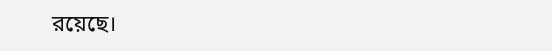রয়েছে।